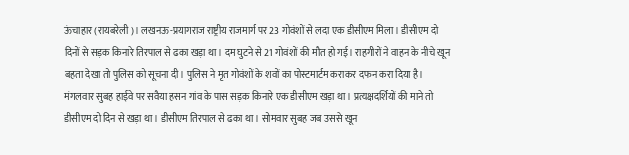ऊंचाहार (रायबरेली)। लखनऊ-प्रयागराज राष्ट्रीय राजमार्ग पर 23 गोवंशों से लदा एक डीसीएम मिला। डीसीएम दो दिनों से सड़क किनारे तिरपाल से ढका खड़ा था। दम घुटने से 21 गोवंशों की मौत हो गई। राहगीरों ने वाहन के नीचे खून बहता देखा तो पुलिस को सूचना दी। पुलिस ने मृत गोवंशों के शवों का पोस्टमार्टम कराकर दफन करा दिया है।
मंगलवार सुबह हाईवे पर सवैया हसन गांव के पास सड़क किनारे एक डीसीएम खड़ा था। प्रत्यक्षदर्शियों की माने तो डीसीएम दो दिन से खड़ा था। डीसीएम तिरपाल से ढका था। सोमवार सुबह जब उससे खून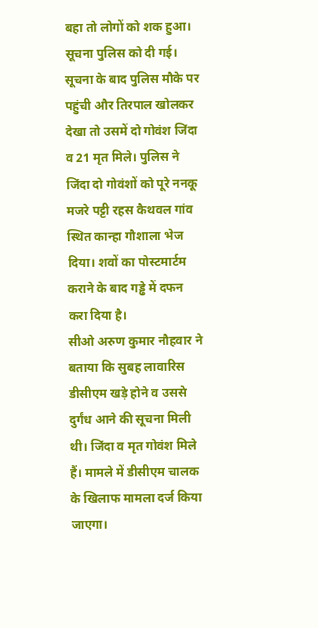बहा तो लोगों को शक हुआ। सूचना पुलिस को दी गई। सूचना के बाद पुलिस मौके पर पहुंची और तिरपाल खोलकर देखा तो उसमें दो गोवंश जिंदा व 21 मृत मिले। पुलिस ने जिंदा दो गोवंशों को पूरे ननकू मजरे पट्टी रहस कैथवल गांव स्थित कान्हा गौशाला भेज दिया। शवों का पोस्टमार्टम कराने के बाद गड्ढे में दफन करा दिया है।
सीओ अरुण कुमार नौहवार ने बताया कि सुबह लावारिस डीसीएम खड़े होने व उससे दुर्गंध आने की सूचना मिली थी। जिंदा व मृत गोवंश मिले हैं। मामले में डीसीएम चालक के खिलाफ मामला दर्ज किया जाएगा।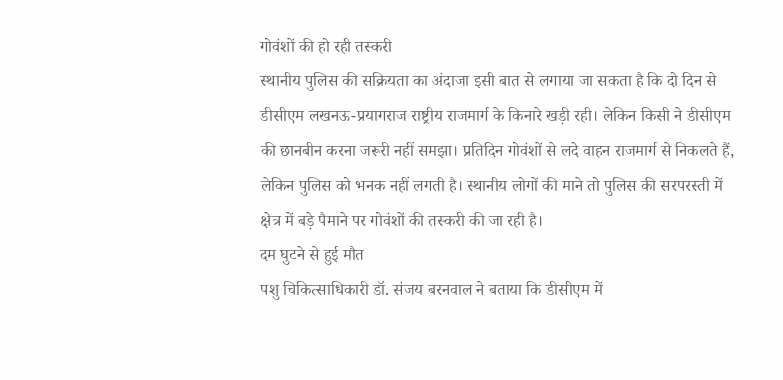गोवंशों की हो रही तस्करी
स्थानीय पुलिस की सक्रियता का अंदाजा इसी बात से लगाया जा सकता है कि दो दिन से डीसीएम लखनऊ-प्रयागराज राष्ट्रीय राजमार्ग के किनारे खड़ी रही। लेकिन किसी ने डीसीएम की छानबीन करना जरूरी नहीं समझा। प्रतिदिन गोवंशों से लदे वाहन राजमार्ग से निकलते हैं, लेकिन पुलिस को भनक नहीं लगती है। स्थानीय लोगों की माने तो पुलिस की सरपरस्ती में क्षेत्र में बड़े पैमाने पर गोवंशों की तस्करी की जा रही है।
दम घुटने से हुई मौत
पशु चिकित्साधिकारी डॉ. संजय बरनवाल ने बताया कि डीसीएम में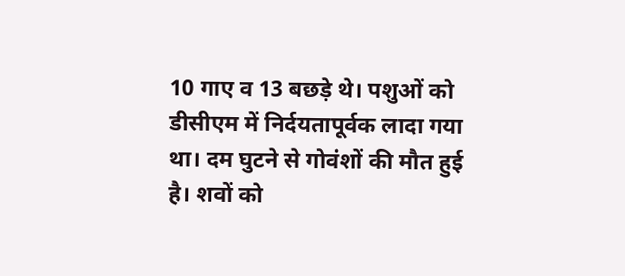10 गाए व 13 बछड़े थे। पशुओं को डीसीएम में निर्दयतापूर्वक लादा गया था। दम घुटने से गोवंशों की मौत हुई है। शवों को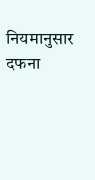नियमानुसार दफना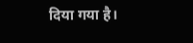दिया गया है।